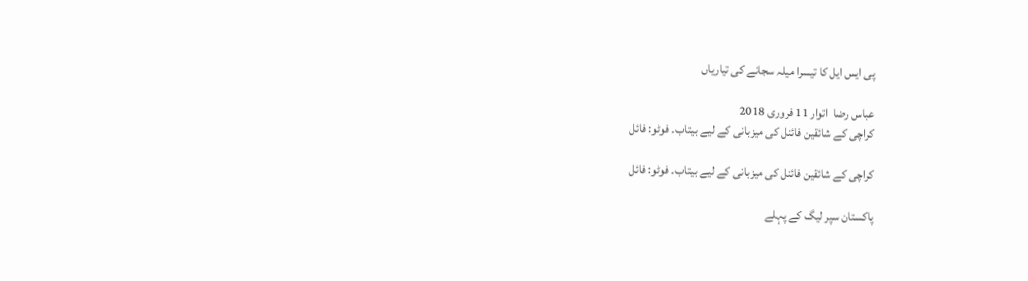پی ایس ایل کا تیسرا میلہ سجانے کی تیاریاں

عباس رضا  اتوار 11 فروری 2018
کراچی کے شائقین فائنل کی میزبانی کے لیے بیتاب۔ فوٹو: فائل

کراچی کے شائقین فائنل کی میزبانی کے لیے بیتاب۔ فوٹو: فائل

پاکستان سپر لیگ کے پہلے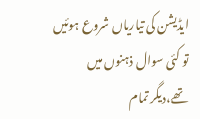ایڈیشن کی تیاریاں شروع ہوئیں تو کئی سوال ذہنوں میں تھے،دیگر تمام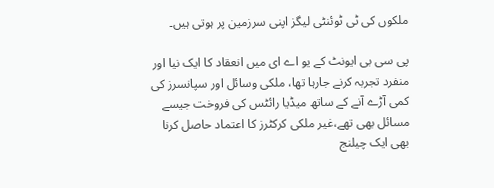ملکوں کی ٹی ٹوئنٹی لیگز اپنی سرزمین پر ہوتی ہیں۔

پی سی بی ایونٹ کے یو اے ای میں انعقاد کا ایک نیا اور منفرد تجربہ کرنے جارہا تھا، ملکی وسائل اور سپانسرز کی کمی آڑے آنے کے ساتھ میڈیا رائٹس کی فروخت جیسے مسائل بھی تھے،غیر ملکی کرکٹرز کا اعتماد حاصل کرنا بھی ایک چیلنج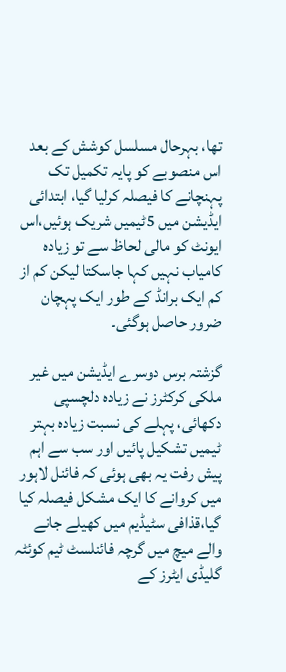تھا، بہرحال مسلسل کوشش کے بعد اس منصوبے کو پایہ تکمیل تک پہنچانے کا فیصلہ کرلیا گیا، ابتدائی ایڈیشن میں 5ٹیمیں شریک ہوئیں،اس ایونٹ کو مالی لحاظ سے تو زیادہ کامیاب نہیں کہا جاسکتا لیکن کم از کم ایک برانڈ کے طور ایک پہچان ضرور حاصل ہوگئی۔

گزشتہ برس دوسرے ایڈیشن میں غیر ملکی کرکٹرز نے زیادہ دلچسپی دکھائی، پہلے کی نسبت زیادہ بہتر ٹیمیں تشکیل پائیں اور سب سے اہم پیش رفت یہ بھی ہوئی کہ فائنل لاہور میں کروانے کا ایک مشکل فیصلہ کیا گیا،قذافی سٹیڈیم میں کھیلے جانے والے میچ میں گرچہ فائنلسٹ ٹیم کوئٹہ گلیڈی ایٹرز کے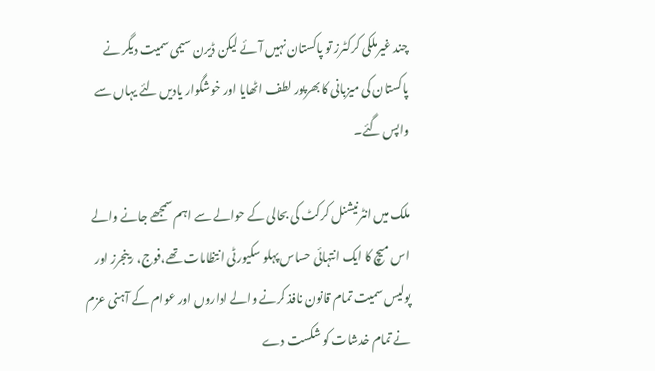چند غیرملکی کرکٹرز تو پاکستان نہیں آئے لیکن ڈیرن سیمی سمیت دیگر نے پاکستان کی میزبانی کا بھرپور لطف اٹھایا اور خوشگوار یادیں لئے یہاں سے واپس گئے۔

ملک میں انٹرنیشنل کرکٹ کی بحالی کے حوالے سے اہم سمجھے جانے والے اس میچ کا ایک انتہائی حساس پہلو سکیورٹی انتظامات تھے،فوج، رینجرز اور پولیس سمیت تمام قانون نافذ کرنے والے اداروں اور عوام کے آہنی عزم نے تمام خدشات کو شکست دے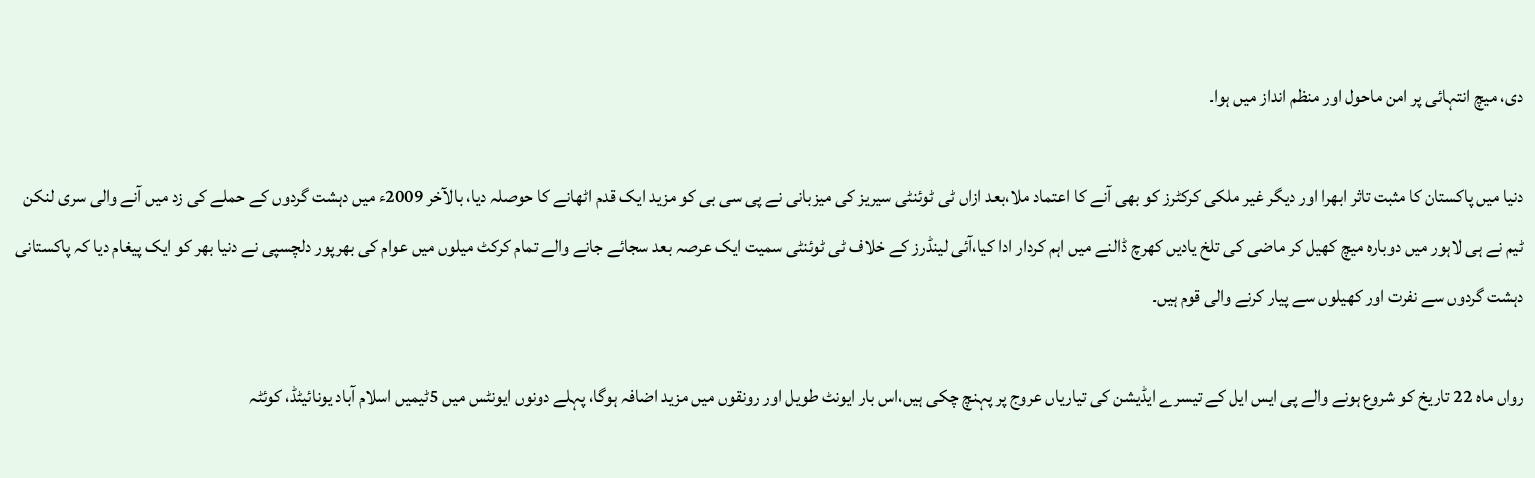دی، میچ انتہائی پر امن ماحول اور منظم انداز میں ہوا۔

دنیا میں پاکستان کا مثبت تاثر ابھرا اور دیگر غیر ملکی کرکٹرز کو بھی آنے کا اعتماد ملا،بعد ازاں ٹی ٹوئنٹی سیریز کی میزبانی نے پی سی بی کو مزید ایک قدم اٹھانے کا حوصلہ دیا، بالآخر 2009ء میں دہشت گردوں کے حملے کی زد میں آنے والی سری لنکن ٹیم نے ہی لاہور میں دوبارہ میچ کھیل کر ماضی کی تلخ یادیں کھرچ ڈالنے میں اہم کردار ادا کیا،آئی لینڈرز کے خلاف ٹی ٹوئنٹی سمیت ایک عرصہ بعد سجائے جانے والے تمام کرکٹ میلوں میں عوام کی بھرپور دلچسپی نے دنیا بھر کو ایک پیغام دیا کہ پاکستانی دہشت گردوں سے نفرت اور کھیلوں سے پیار کرنے والی قوم ہیں۔

رواں ماہ 22 تاریخ کو شروع ہونے والے پی ایس ایل کے تیسرے ایڈیشن کی تیاریاں عروج پر پہنچ چکی ہیں،اس بار ایونٹ طویل اور رونقوں میں مزید اضافہ ہوگا، پہلے دونوں ایونٹس میں 5ٹیمیں اسلام آباد یونائیٹڈ، کوئٹہ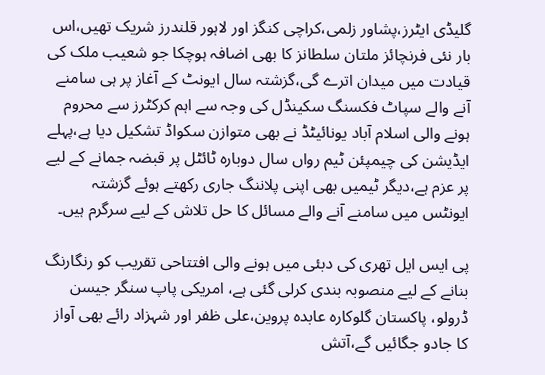گلیڈی ایٹرز،پشاور زلمی،کراچی کنگز اور لاہور قلندرز شریک تھیں،اس بار نئی فرنچائز ملتان سلطانز کا بھی اضافہ ہوچکا جو شعیب ملک کی قیادت میں میدان اترے گی،گزشتہ سال ایونٹ کے آغاز پر ہی سامنے آنے والے سپاٹ فکسنگ سکینڈل کی وجہ سے اہم کرکٹرز سے محروم ہونے والی اسلام آباد یونائیٹڈ نے بھی متوازن سکواڈ تشکیل دیا ہے،پہلے ایڈیشن کی چیمپئن ٹیم رواں سال دوبارہ ٹائٹل پر قبضہ جمانے کے لیے پر عزم ہے،دیگر ٹیمیں بھی اپنی پلاننگ جاری رکھتے ہوئے گزشتہ ایونٹس میں سامنے آنے والے مسائل کا حل تلاش کے لیے سرگرم ہیں۔

پی ایس ایل تھری کی دبئی میں ہونے والی افتتاحی تقریب کو رنگارنگ بنانے کے لیے منصوبہ بندی کرلی گئی ہے، امریکی پاپ سنگر جیسن ڈرولو، پاکستان گلوکارہ عابدہ پروین،علی ظفر اور شہزاد رائے بھی آواز کا جادو جگائیں گے،آتش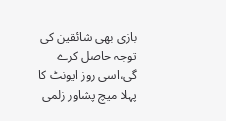بازی بھی شائقین کی توجہ حاصل کرے گی،اسی روز ایونٹ کا پہلا میچ پشاور زلمی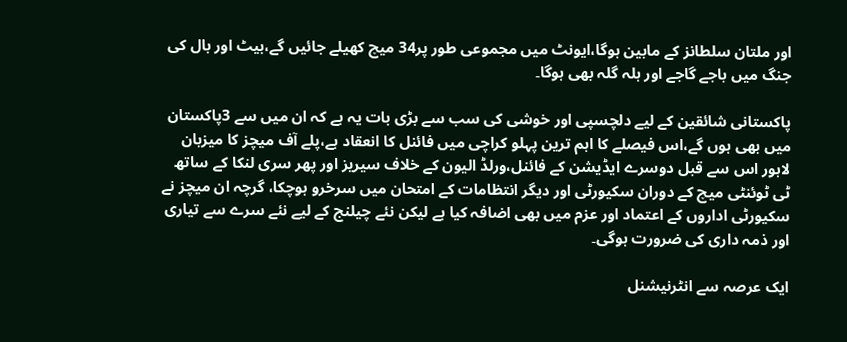اور ملتان سلطانز کے مابین ہوگا،ایونٹ میں مجموعی طور پر34 میچ کھیلے جائیں گے،بیٹ اور بال کی جنگ میں باجے گاجے اور ہلہ گلہ بھی ہوگا۔

پاکستانی شائقین کے لیے دلچسپی اور خوشی کی سب سے بڑی بات یہ ہے کہ ان میں سے 3پاکستان میں بھی ہوں گے،اس فیصلے کا اہم ترین پہلو کراچی میں فائنل کا انعقاد ہے،پلے آف میچز کا میزبان لاہور اس سے قبل دوسرے ایڈیشن کے فائنل،ورلڈ الیون کے خلاف سیریز اور پھر سری لنکا کے ساتھ ٹی ٹوئنٹی میچ کے دوران سکیورٹی اور دیگر انتظامات کے امتحان میں سرخرو ہوچکا، گرچہ ان میچز نے سکیورٹی اداروں کے اعتماد اور عزم میں بھی اضافہ کیا ہے لیکن نئے چیلنج کے لیے نئے سرے سے تیاری اور ذمہ داری کی ضرورت ہوگی۔

ایک عرصہ سے انٹرنیشنل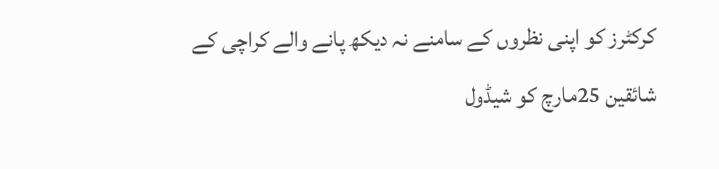کرکٹرز کو اپنی نظروں کے سامنے نہ دیکھ پانے والے کراچی کے شائقین 25مارچ کو شیڈول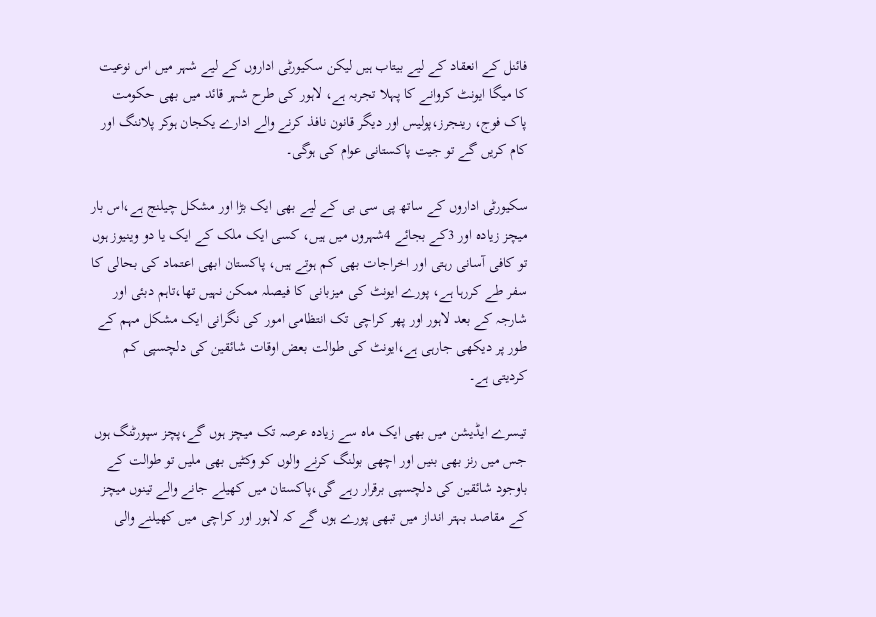فائنل کے انعقاد کے لیے بیتاب ہیں لیکن سکیورٹی اداروں کے لیے شہر میں اس نوعیت کا میگا ایونٹ کروانے کا پہلا تجربہ ہے، لاہور کی طرح شہر قائد میں بھی حکومت پاک فوج، رینجرز،پولیس اور دیگر قانون نافذ کرنے والے ادارے یکجان ہوکر پلاننگ اور کام کریں گے تو جیت پاکستانی عوام کی ہوگی۔

سکیورٹی اداروں کے ساتھ پی سی بی کے لیے بھی ایک بڑا اور مشکل چیلنج ہے،اس بار میچز زیادہ اور 3کے بجائے 4شہروں میں ہیں، کسی ایک ملک کے ایک یا دو وینیوز ہوں تو کافی آسانی رہتی اور اخراجات بھی کم ہوتے ہیں، پاکستان ابھی اعتماد کی بحالی کا سفر طے کررہا ہے، پورے ایونٹ کی میزبانی کا فیصلہ ممکن نہیں تھا،تاہم دبئی اور شارجہ کے بعد لاہور اور پھر کراچی تک انتظامی امور کی نگرانی ایک مشکل مہم کے طور پر دیکھی جارہی ہے،ایونٹ کی طوالت بعض اوقات شائقین کی دلچسپی کم کردیتی ہے۔

تیسرے ایڈیشن میں بھی ایک ماہ سے زیادہ عرصہ تک میچز ہوں گے،پچز سپورٹنگ ہوں جس میں رنز بھی بنیں اور اچھی بولنگ کرنے والوں کو وکٹیں بھی ملیں تو طوالت کے باوجود شائقین کی دلچسپی برقرار رہے گی،پاکستان میں کھیلے جانے والے تینوں میچز کے مقاصد بہتر انداز میں تبھی پورے ہوں گے کہ لاہور اور کراچی میں کھیلنے والی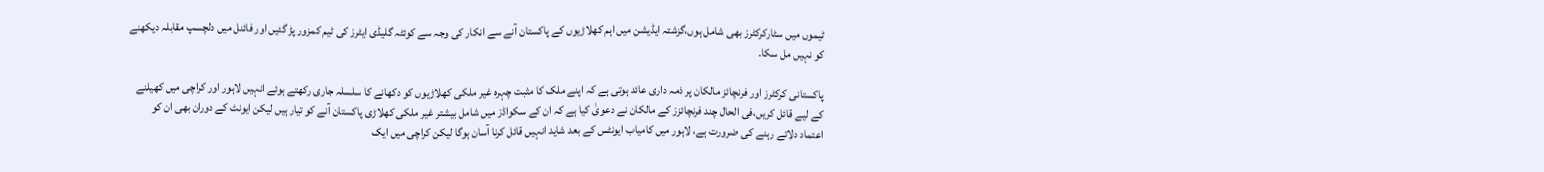ٹیموں میں سٹارکرکٹرز بھی شامل ہوں،گزشتہ ایڈیشن میں اہم کھلاڑیوں کے پاکستان آنے سے انکار کی وجہ سے کوئٹہ گلیڈی ایٹرز کی ٹیم کمزور پڑ گئیں اور فائنل میں دلچسپ مقابلہ دیکھنے کو نہیں مل سکا۔

پاکستانی کرکٹرز اور فرنچائز مالکان پر ذمہ داری عائد ہوتی ہے کہ اپنے ملک کا مثبت چہرہ غیر ملکی کھلاڑیوں کو دکھانے کا سلسلہ جاری رکھتے ہوئے انہیں لاہور اور کراچی میں کھیلنے کے لیے قائل کریں،فی الحال چند فرنچائزز کے مالکان نے دعویٰ کیا ہے کہ ان کے سکواڈز میں شامل بیشتر غیر ملکی کھلاڑی پاکستان آنے کو تیار ہیں لیکن ایونٹ کے دوران بھی ان کو اعتماد دلاتے رہنے کی ضرورت ہے، لاہور میں کامیاب ایونٹس کے بعد شاید انہیں قائل کرنا آسان ہوگا لیکن کراچی میں ایک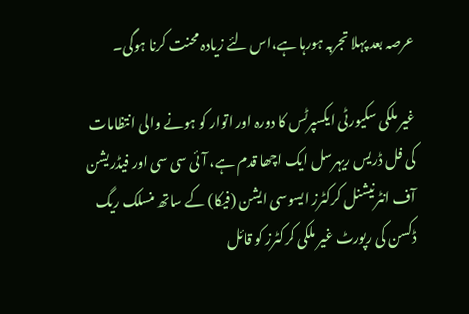عرصہ بعد پہلا تجربہ ہورہا ہے،اس لئے زیادہ محنت کرنا ہوگی۔

غیر ملکی سکیورٹی ایکسپرٹس کا دورہ اور اتوار کو ہونے والی انتظامات کی فل ڈریس ریہرسل ایک اچھا قدم ہے، آئی سی سی اور فیڈریشن آف انٹرنیشنل کرکٹرز ایسوسی ایشن (فیکا) کے ساتھ منسلک ریگ ڈکسن کی رپورٹ غیر ملکی کرکٹرز کو قائل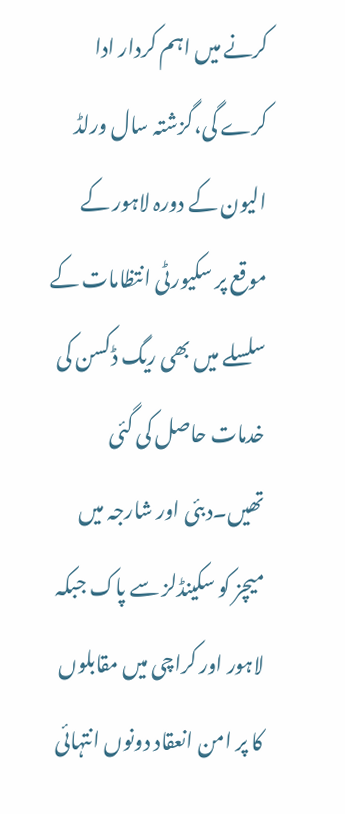کرنے میں اہم کردار ادا کرے گی،گزشتہ سال ورلڈ الیون کے دورہ لاہور کے موقع پر سکیورٹی انتظامات کے سلسلے میں بھی ریگ ڈکسن کی خدمات حاصل کی گئی تھیں۔دبئی اور شارجہ میں میچز کو سکینڈلز سے پاک جبکہ لاہور اور کراچی میں مقابلوں کا پر امن انعقاد دونوں انتہائی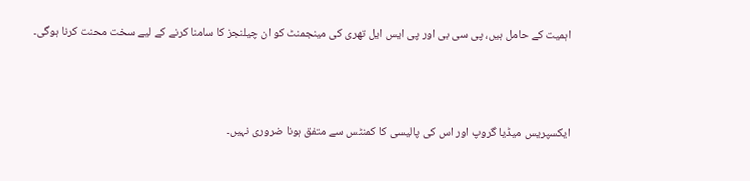اہمیت کے حامل ہیں، پی سی بی اور پی ایس ایل تھری کی مینجمنٹ کو ان چیلنجز کا سامنا کرنے کے لیے سخت محنت کرنا ہوگی۔



ایکسپریس میڈیا گروپ اور اس کی پالیسی کا کمنٹس سے متفق ہونا ضروری نہیں۔